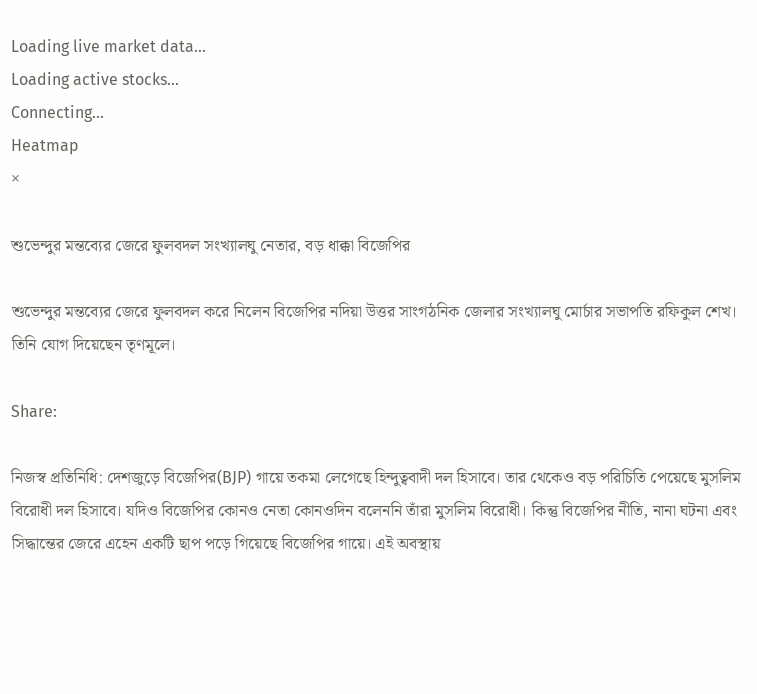Loading live market data...
Loading active stocks...
Connecting...
Heatmap
×

শুভেন্দুর মন্তব্যের জেরে ফুলবদল সংখ্যালঘু নেতার, বড় ধাক্কা বিজেপির

শুভেন্দুর মন্তব্যের জেরে ফুলবদল করে নিলেন বিজেপির নদিয়া উত্তর সাংগঠনিক জেলার সংখ্যালঘু মোর্চার সভাপতি রফিকুল শেখ। তিনি যোগ দিয়েছেন তৃণমূলে।

Share:

নিজস্ব প্রতিনিধি: দেশজুড়ে বিজেপির(BJP) গায়ে তকমা লেগেছে হিন্দুত্ববাদী দল হিসাবে। তার থেকেও বড় পরিচিতি পেয়েছে মুসলিম বিরোধী দল হিসাবে। যদিও বিজেপির কোনও নেতা কোনওদিন বলেননি তাঁরা মুসলিম বিরোধী। কিন্তু বিজেপির নীতি, নানা ঘটনা এবং সিদ্ধান্তের জেরে এহেন একটি ছাপ পড়ে গিয়েছে বিজেপির গায়ে। এই অবস্থায়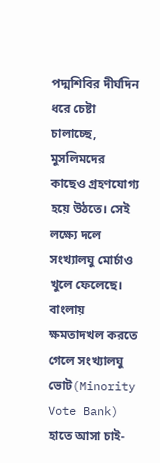পদ্মশিবির দীর্ঘদিন ধরে চেষ্টা চালাচ্ছে, মুসলিমদের কাছেও গ্রহণযোগ্য হয়ে উঠতে। সেই লক্ষ্যে দলে সংখ্যালঘু মোর্চাও খুলে ফেলেছে। বাংলায় ক্ষমতাদখল করতে গেলে সংখ্যালঘু ভোট(Minority Vote Bank) হাতে আসা চাই-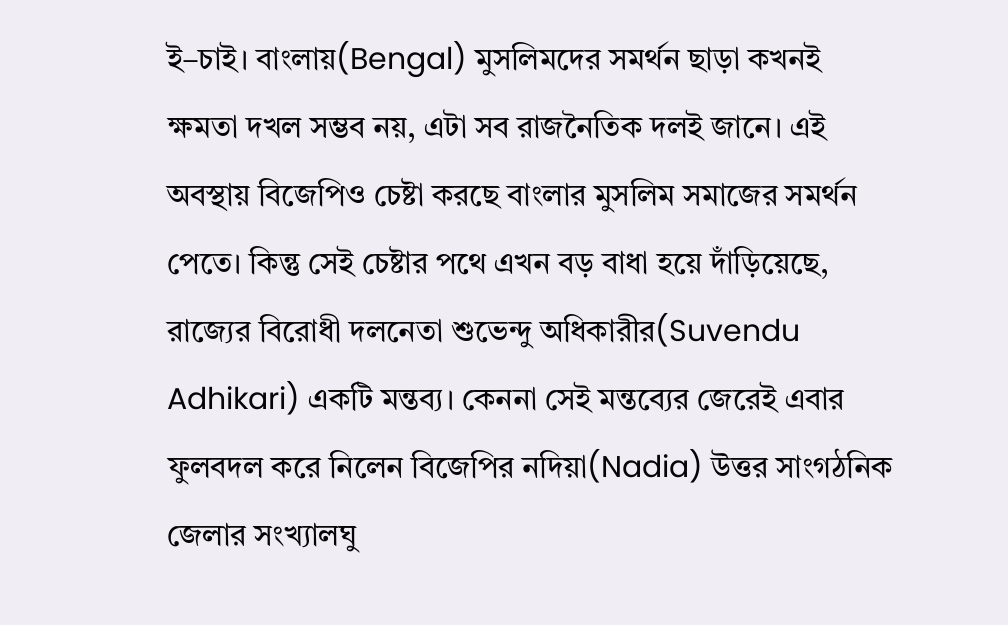ই–চাই। বাংলায়(Bengal) মুসলিমদের সমর্থন ছাড়া কখনই ক্ষমতা দখল সম্ভব নয়, এটা সব রাজনৈতিক দলই জানে। এই অবস্থায় বিজেপিও চেষ্টা করছে বাংলার মুসলিম সমাজের সমর্থন পেতে। কিন্তু সেই চেষ্টার পথে এখন বড় বাধা হয়ে দাঁড়িয়েছে, রাজ্যের বিরোধী দলনেতা শুভেন্দু অধিকারীর(Suvendu Adhikari) একটি মন্তব্য। কেননা সেই মন্তব্যের জেরেই এবার ফুলবদল করে নিলেন বিজেপির নদিয়া(Nadia) উত্তর সাংগঠনিক জেলার সংখ্যালঘু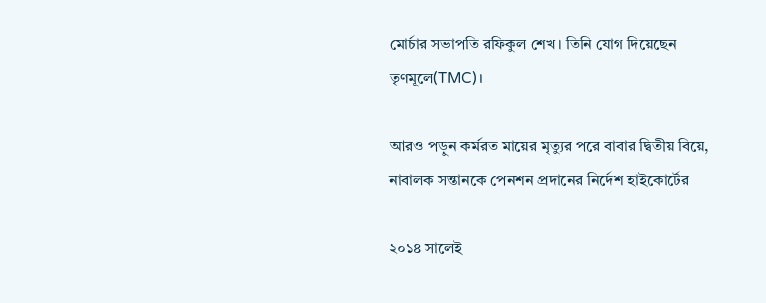মোর্চার সভাপতি রফিকুল শেখ। তিনি যোগ দিয়েছেন তৃণমূলে(TMC)।

আরও পড়ুন কর্মরত মায়ের মৃত্যুর পরে বাবার দ্বিতীয় বিয়ে, নাবালক সন্তানকে পেনশন প্রদানের নির্দেশ হাইকোর্টের

২০১৪ সালেই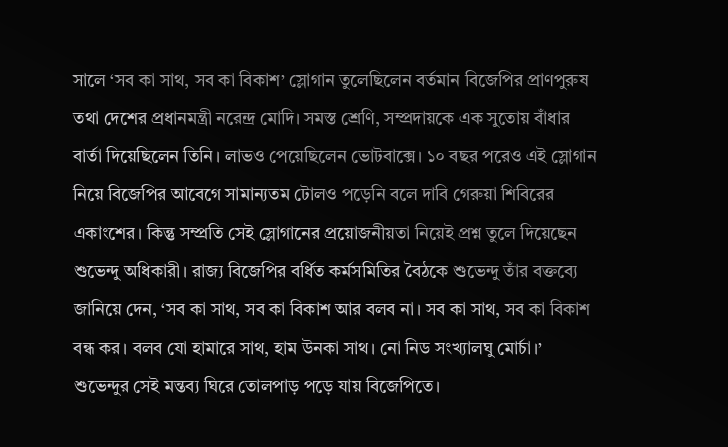সালে ‘সব কা সাথ, সব কা বিকাশ’ স্লোগান তুলেছিলেন বর্তমান বিজেপির প্রাণপুরুষ তথা দেশের প্রধানমন্ত্রী নরেন্দ্র মোদি। সমস্ত শ্রেণি, সম্প্রদায়কে এক সুতোয় বাঁধার বার্তা দিয়েছিলেন তিনি। লাভও পেয়েছিলেন ভোটবাক্সে। ১০ বছর পরেও এই স্লোগান নিয়ে বিজেপির আবেগে সামান্যতম টোলও পড়েনি বলে দাবি গেরুয়া শিবিরের একাংশের। কিন্তু সম্প্রতি সেই স্লোগানের প্রয়োজনীয়তা নিয়েই প্রশ্ন তুলে দিয়েছেন শুভেন্দু অধিকারী। রাজ্য বিজেপির বর্ধিত কর্মসমিতির বৈঠকে শুভেন্দু তাঁর বক্তব্যে জানিয়ে দেন, ‘সব কা সাথ, সব কা বিকাশ আর বলব না। সব কা সাথ, সব কা বিকাশ বন্ধ কর। বলব যো হামারে সাথ, হাম উনকা সাথ। নো নিড সংখ্যালঘু মোর্চা।’ শুভেন্দুর সেই মন্তব্য ঘিরে তোলপাড় পড়ে যায় বিজেপিতে।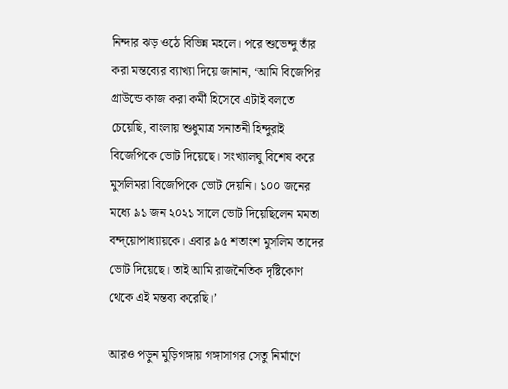নিন্দার ঝড় ওঠে বিভিন্ন মহলে। পরে শুভেন্দু তাঁর করা মন্তব্যের ব্যাখ্যা দিয়ে জানান, ‘আমি বিজেপির গ্রাউন্ডে কাজ করা কর্মী হিসেবে এটাই বলতে চেয়েছি, বাংলায় শুধুমাত্র সনাতনী হিন্দুরাই বিজেপিকে ভোট দিয়েছে। সংখ্যালঘু বিশেষ করে মুসলিমরা বিজেপিকে ভোট দেয়নি। ১০০ জনের মধ্যে ৯১ জন ২০২১ সালে ভোট দিয়েছিলেন মমতা বন্দ্য়োপাধ্যায়কে। এবার ৯৫ শতাংশ মুসলিম তাদের ভোট দিয়েছে। তাই আমি রাজনৈতিক দৃষ্টিকোণ থেকে এই মন্তব্য করেছি।’

আরও পড়ুন মুড়িগঙ্গায় গঙ্গাসাগর সেতু নির্মাণে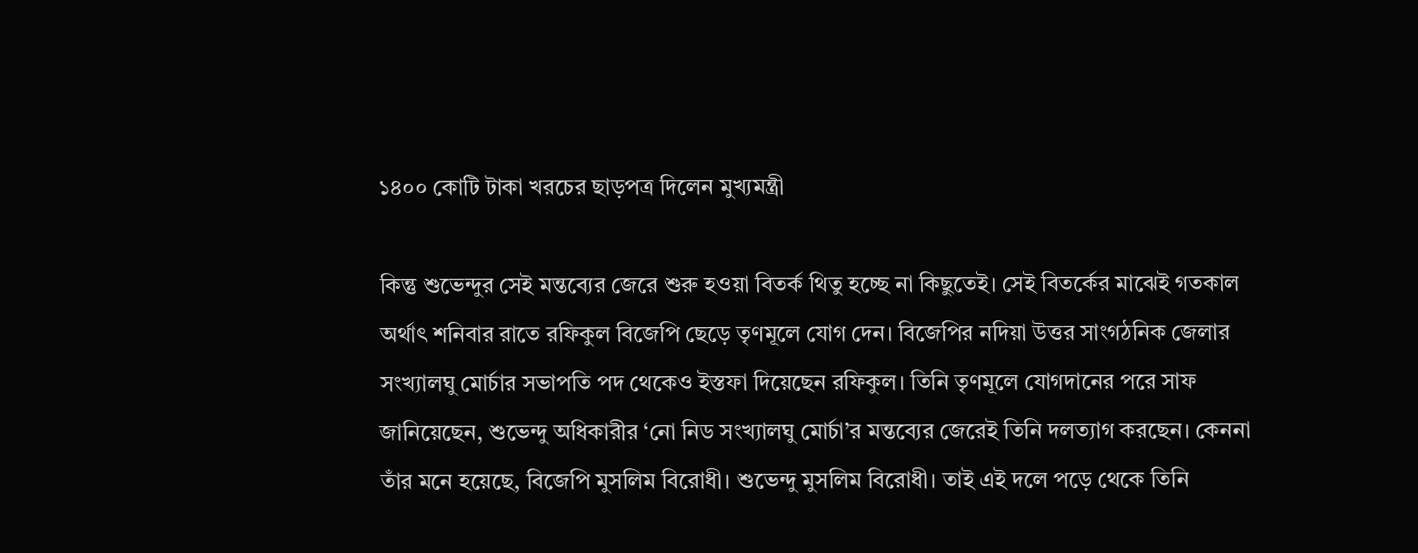১৪০০ কোটি টাকা খরচের ছাড়পত্র দিলেন মুখ্যমন্ত্রী

কিন্তু শুভেন্দুর সেই মন্তব্যের জেরে শুরু হওয়া বিতর্ক থিতু হচ্ছে না কিছুতেই। সেই বিতর্কের মাঝেই গতকাল অর্থাৎ শনিবার রাতে রফিকুল বিজেপি ছেড়ে তৃণমূলে যোগ দেন। বিজেপির নদিয়া উত্তর সাংগঠনিক জেলার সংখ্যালঘু মোর্চার সভাপতি পদ থেকেও ইস্তফা দিয়েছেন রফিকুল। তিনি তৃণমূলে যোগদানের পরে সাফ জানিয়েছেন, শুভেন্দু অধিকারীর ‘নো নিড সংখ্যালঘু মোর্চা’র মন্তব্যের জেরেই তিনি দলত্যাগ করছেন। কেননা তাঁর মনে হয়েছে, বিজেপি মুসলিম বিরোধী। শুভেন্দু মুসলিম বিরোধী। তাই এই দলে পড়ে থেকে তিনি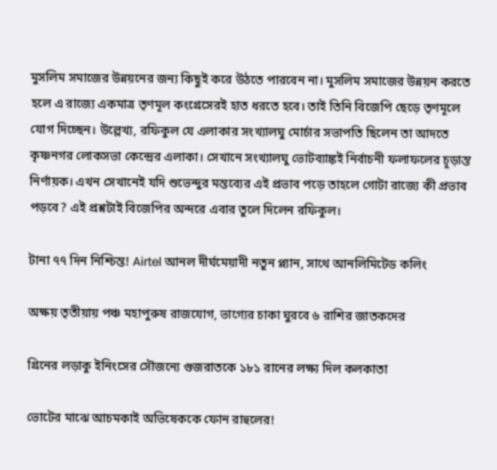মুসলিম সমাজের উন্নয়নের জন্য কিছুই করে উঠতে পারবেন না। মুসলিম সমাজের উন্নয়ন করতে হলে এ রাজ্যে একমাত্র তৃণমূল কংগ্রেসেরই হাত ধরতে হবে। তাই তিনি বিজেপি ছেড়ে তৃণমূলে যোগ দিচ্ছেন। উল্লেখ্য, রফিকুল যে এলাকার সংখ্যালঘু মোর্চার সভাপতি ছিলেন তা আদতে কৃষ্ণনগর লোকসভা কেন্দ্রের এলাকা। সেখানে সংখ্যালঘু ভোটব্যাঙ্কই নির্বাচনী ফলাফলের চূড়ান্ত নির্ণায়ক। এখন সেখানেই যদি শুভেন্দুর মন্তব্যের এই প্রভাব পড়ে তাহলে গোটা রাজ্যে কী প্রভাব পড়বে? এই প্রশ্নটাই বিজেপির অন্দরে এবার তুলে দিলেন রফিকুল।

টানা ৭৭ দিন নিশ্চিন্ত! Airtel আনল দীর্ঘমেয়াদী নতুন প্ল্যান, সাথে আনলিমিটেড কলিং

অক্ষয় তৃতীয়ায় পঞ্চ মহাপুরুষ রাজযোগ, ভাগ্যের চাকা ঘুরবে ৬ রাশির জাতকদের

গ্রিনের লড়াকু ইনিংসের সৌজন্যে গুজরাতকে ১৮১ রানের লক্ষ্য দিল কলকাতা

ভোটের মাঝে আচমকাই অভিষেককে ফোন রাহুলের!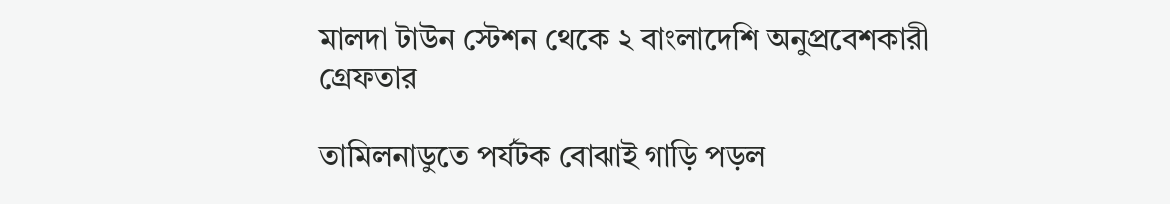মালদা টাউন স্টেশন থেকে ২ বাংলাদেশি অনুপ্রবেশকারী গ্রেফতার

তামিলনাডুতে পর্যটক বোঝাই গাড়ি পড়ল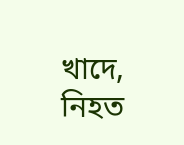খাদে, নিহত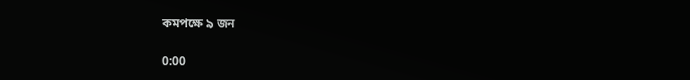কমপক্ষে ৯ জন

0:00